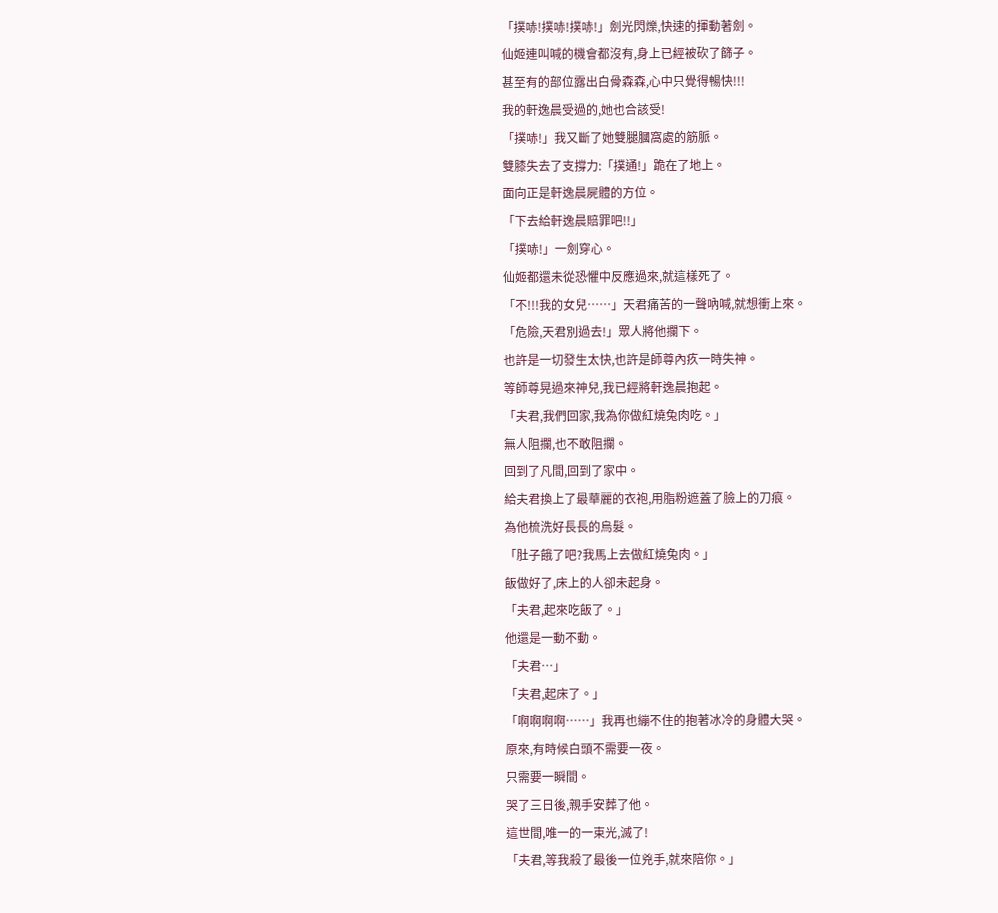「撲哧!撲哧!撲哧!」劍光閃爍,快速的揮動著劍。
仙姬連叫喊的機會都沒有,身上已經被砍了篩子。
甚至有的部位露出白骨森森,心中只覺得暢快!!!
我的軒逸晨受過的,她也合該受!
「撲哧!」我又斷了她雙腿膕窩處的筋脈。
雙膝失去了支撐力:「撲通!」跪在了地上。
面向正是軒逸晨屍體的方位。
「下去給軒逸晨賠罪吧!!」
「撲哧!」一劍穿心。
仙姬都還未從恐懼中反應過來,就這樣死了。
「不!!!我的女兒……」天君痛苦的一聲吶喊,就想衝上來。
「危險,天君別過去!」眾人將他攔下。
也許是一切發生太快,也許是師尊內疚一時失神。
等師尊晃過來神兒,我已經將軒逸晨抱起。
「夫君,我們回家,我為你做紅燒兔肉吃。」
無人阻攔,也不敢阻攔。
回到了凡間,回到了家中。
給夫君換上了最華麗的衣袍,用脂粉遮蓋了臉上的刀痕。
為他梳洗好長長的烏髮。
「肚子餓了吧?我馬上去做紅燒兔肉。」
飯做好了,床上的人卻未起身。
「夫君,起來吃飯了。」
他還是一動不動。
「夫君…」
「夫君,起床了。」
「啊啊啊啊……」我再也繃不住的抱著冰冷的身體大哭。
原來,有時候白頭不需要一夜。
只需要一瞬間。
哭了三日後,親手安葬了他。
這世間,唯一的一束光,滅了!
「夫君,等我殺了最後一位兇手,就來陪你。」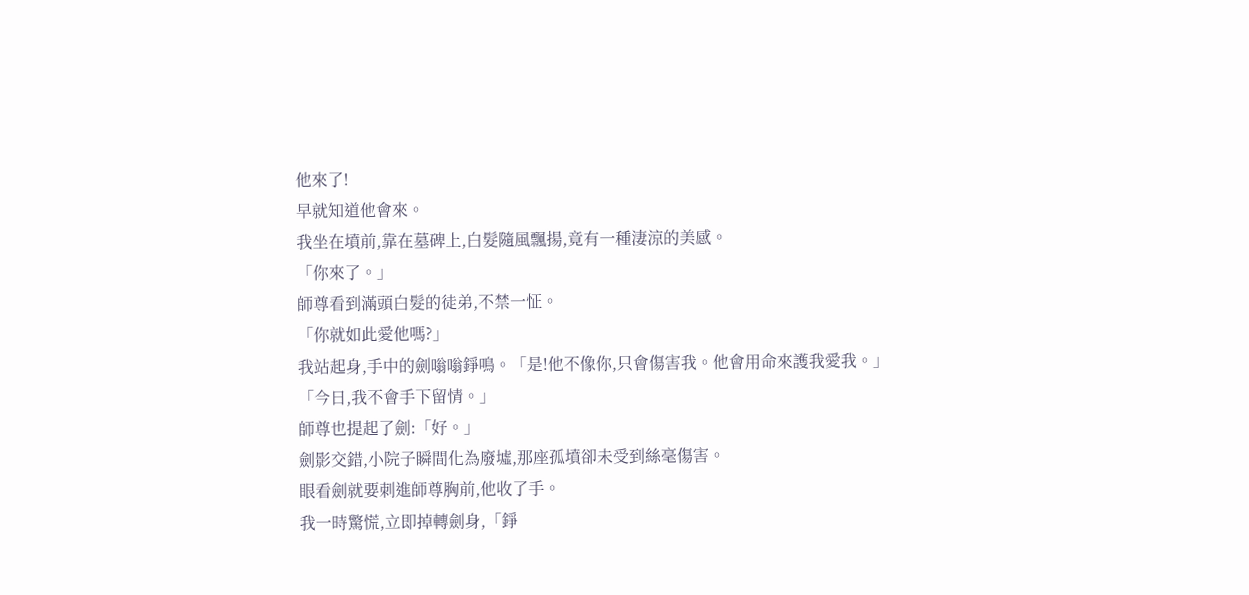他來了!
早就知道他會來。
我坐在墳前,靠在墓碑上,白髮隨風飄揚,竟有一種淒涼的美感。
「你來了。」
師尊看到滿頭白髮的徒弟,不禁一怔。
「你就如此愛他嗎?」
我站起身,手中的劍嗡嗡錚鳴。「是!他不像你,只會傷害我。他會用命來護我愛我。」
「今日,我不會手下留情。」
師尊也提起了劍:「好。」
劍影交錯,小院子瞬間化為廢墟,那座孤墳卻未受到絲毫傷害。
眼看劍就要刺進師尊胸前,他收了手。
我一時驚慌,立即掉轉劍身,「錚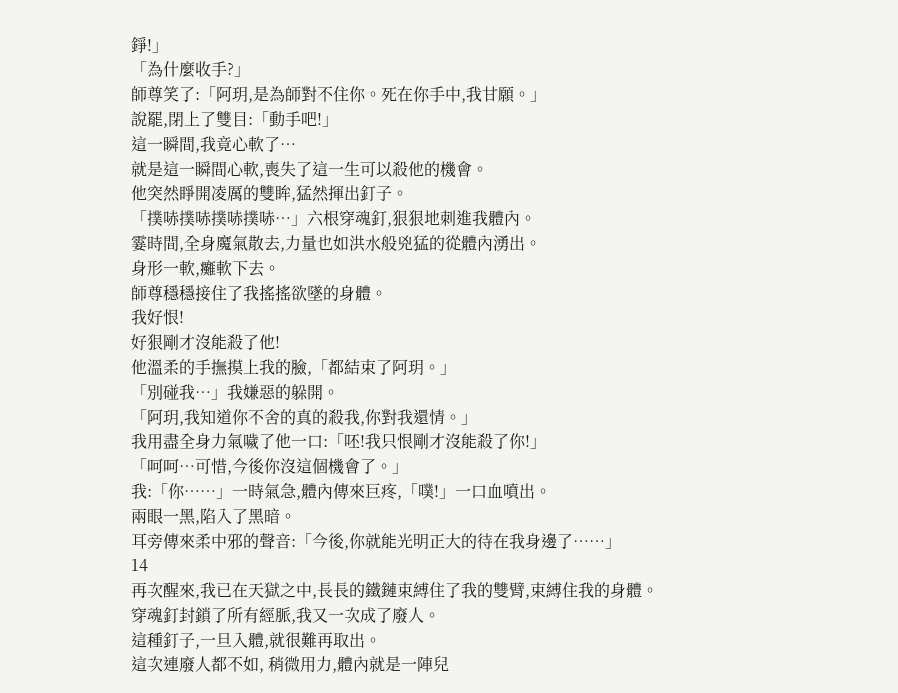錚!」
「為什麼收手?」
師尊笑了:「阿玥,是為師對不住你。死在你手中,我甘願。」
說罷,閉上了雙目:「動手吧!」
這一瞬間,我竟心軟了…
就是這一瞬間心軟,喪失了這一生可以殺他的機會。
他突然睜開凌厲的雙眸,猛然揮出釘子。
「撲哧撲哧撲哧撲哧…」六根穿魂釘,狠狠地刺進我體內。
霎時間,全身魔氣散去,力量也如洪水般兇猛的從體內湧出。
身形一軟,癱軟下去。
師尊穩穩接住了我搖搖欲墜的身體。
我好恨!
好狠剛才沒能殺了他!
他溫柔的手撫摸上我的臉,「都結束了阿玥。」
「別碰我…」我嫌惡的躲開。
「阿玥,我知道你不舍的真的殺我,你對我還情。」
我用盡全身力氣噦了他一口:「呸!我只恨剛才沒能殺了你!」
「呵呵…可惜,今後你沒這個機會了。」
我:「你……」一時氣急,體內傳來巨疼,「噗!」一口血噴出。
兩眼一黑,陷入了黑暗。
耳旁傳來柔中邪的聲音:「今後,你就能光明正大的待在我身邊了……」
14
再次醒來,我已在天獄之中,長長的鐵鏈束縛住了我的雙臂,束縛住我的身體。
穿魂釘封鎖了所有經脈,我又一次成了廢人。
這種釘子,一旦入體,就很難再取出。
這次連廢人都不如, 稍微用力,體內就是一陣兒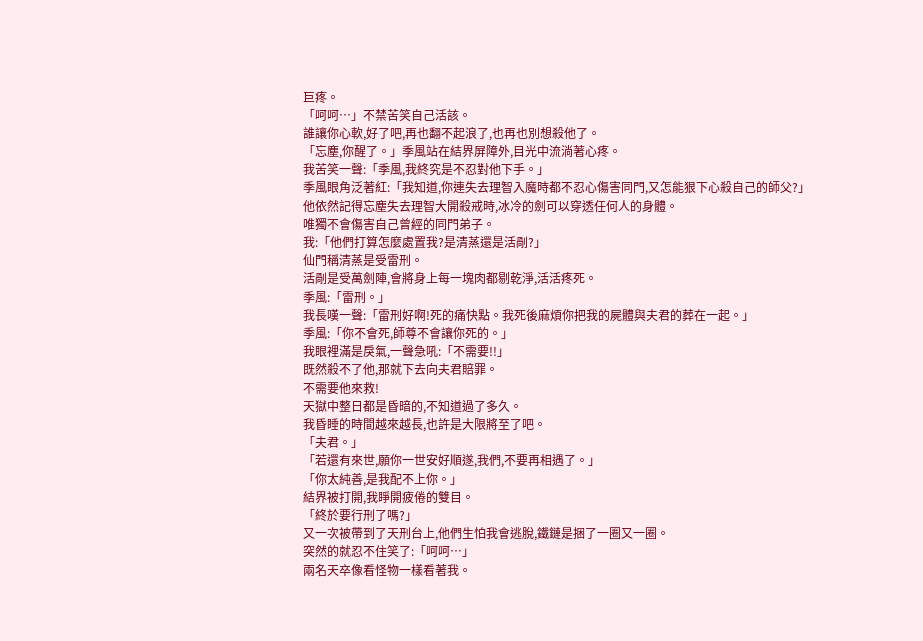巨疼。
「呵呵…」不禁苦笑自己活該。
誰讓你心軟,好了吧,再也翻不起浪了,也再也別想殺他了。
「忘塵,你醒了。」季風站在結界屏障外,目光中流淌著心疼。
我苦笑一聲:「季風,我終究是不忍對他下手。」
季風眼角泛著紅:「我知道,你連失去理智入魔時都不忍心傷害同門,又怎能狠下心殺自己的師父?」
他依然記得忘塵失去理智大開殺戒時,冰冷的劍可以穿透任何人的身體。
唯獨不會傷害自己曾經的同門弟子。
我:「他們打算怎麼處置我?是清蒸還是活剮?」
仙門稱清蒸是受雷刑。
活剮是受萬劍陣,會將身上每一塊肉都剔乾淨,活活疼死。
季風:「雷刑。」
我長嘆一聲:「雷刑好啊!死的痛快點。我死後麻煩你把我的屍體與夫君的葬在一起。」
季風:「你不會死,師尊不會讓你死的。」
我眼裡滿是戾氣,一聲急吼:「不需要!!」
既然殺不了他,那就下去向夫君賠罪。
不需要他來救!
天獄中整日都是昏暗的,不知道過了多久。
我昏睡的時間越來越長,也許是大限將至了吧。
「夫君。」
「若還有來世,願你一世安好順遂,我們,不要再相遇了。」
「你太純善,是我配不上你。」
結界被打開,我睜開疲倦的雙目。
「終於要行刑了嗎?」
又一次被帶到了天刑台上,他們生怕我會逃脫,鐵鏈是捆了一圈又一圈。
突然的就忍不住笑了:「呵呵…」
兩名天卒像看怪物一樣看著我。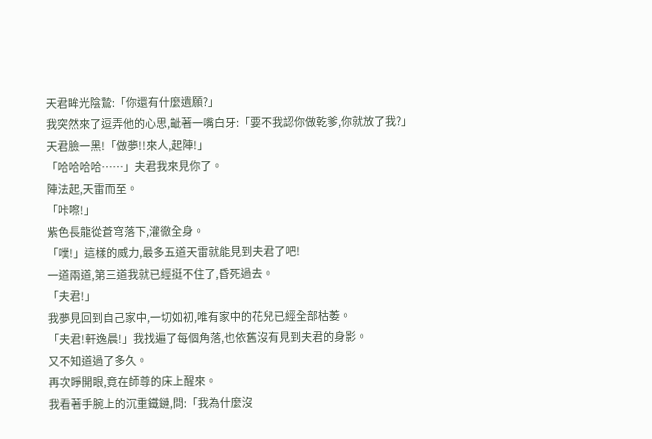天君眸光陰鷙:「你還有什麼遺願?」
我突然來了逗弄他的心思,齜著一嘴白牙:「要不我認你做乾爹,你就放了我?」
天君臉一黑!「做夢!!來人,起陣!」
「哈哈哈哈……」夫君我來見你了。
陣法起,天雷而至。
「咔嚓!」
紫色長龍從蒼穹落下,灌徹全身。
「噗!」這樣的威力,最多五道天雷就能見到夫君了吧!
一道兩道,第三道我就已經挺不住了,昏死過去。
「夫君!」
我夢見回到自己家中,一切如初,唯有家中的花兒已經全部枯萎。
「夫君!軒逸晨!」我找遍了每個角落,也依舊沒有見到夫君的身影。
又不知道過了多久。
再次睜開眼,竟在師尊的床上醒來。
我看著手腕上的沉重鐵鏈,問:「我為什麼沒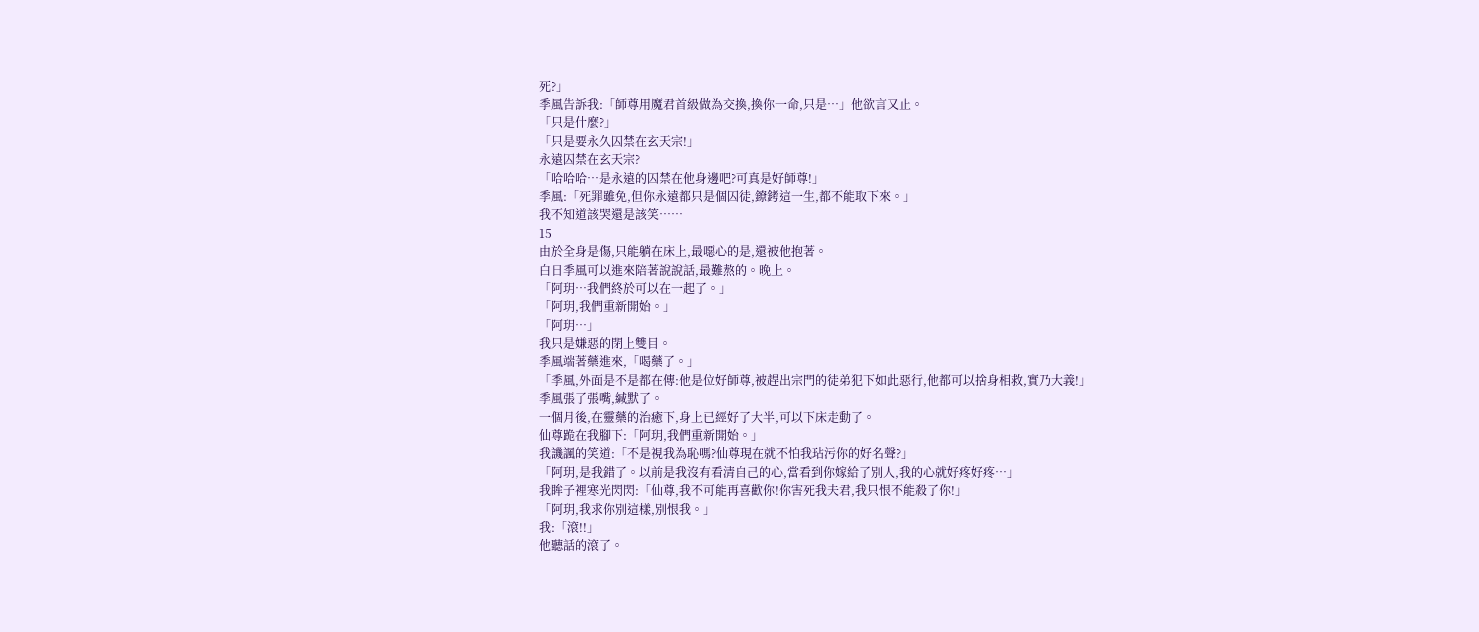死?」
季風告訴我:「師尊用魔君首級做為交換,換你一命,只是…」他欲言又止。
「只是什麼?」
「只是要永久囚禁在玄天宗!」
永遠囚禁在玄天宗?
「哈哈哈…是永遠的囚禁在他身邊吧?可真是好師尊!」
季風:「死罪雖免,但你永遠都只是個囚徒,鐐銬這一生,都不能取下來。」
我不知道該哭還是該笑……
15
由於全身是傷,只能躺在床上,最噁心的是,還被他抱著。
白日季風可以進來陪著說說話,最難熬的。晚上。
「阿玥…我們終於可以在一起了。」
「阿玥,我們重新開始。」
「阿玥…」
我只是嫌惡的閉上雙目。
季風端著藥進來,「喝藥了。」
「季風,外面是不是都在傳:他是位好師尊,被趕出宗門的徒弟犯下如此惡行,他都可以捨身相救,實乃大義!」
季風張了張嘴,緘默了。
一個月後,在靈藥的治癒下,身上已經好了大半,可以下床走動了。
仙尊跪在我腳下:「阿玥,我們重新開始。」
我譏諷的笑道:「不是視我為恥嗎?仙尊現在就不怕我玷污你的好名聲?」
「阿玥,是我錯了。以前是我沒有看清自己的心,當看到你嫁給了別人,我的心就好疼好疼…」
我眸子裡寒光閃閃:「仙尊,我不可能再喜歡你!你害死我夫君,我只恨不能殺了你!」
「阿玥,我求你別這樣,別恨我。」
我:「滾!!」
他聽話的滾了。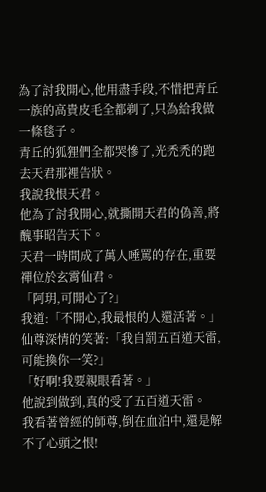為了討我開心,他用盡手段,不惜把青丘一族的高貴皮毛全都剃了,只為給我做一條毯子。
青丘的狐狸們全都哭慘了,光禿禿的跑去天君那裡告狀。
我說我恨天君。
他為了討我開心,就撕開天君的偽善,將醜事昭告天下。
天君一時間成了萬人唾罵的存在,重要禪位於玄霄仙君。
「阿玥,可開心了?」
我道:「不開心,我最恨的人還活著。」
仙尊深情的笑著:「我自罰五百道天雷,可能換你一笑?」
「好啊!我要親眼看著。」
他說到做到,真的受了五百道天雷。
我看著曾經的師尊,倒在血泊中,還是解不了心頭之恨!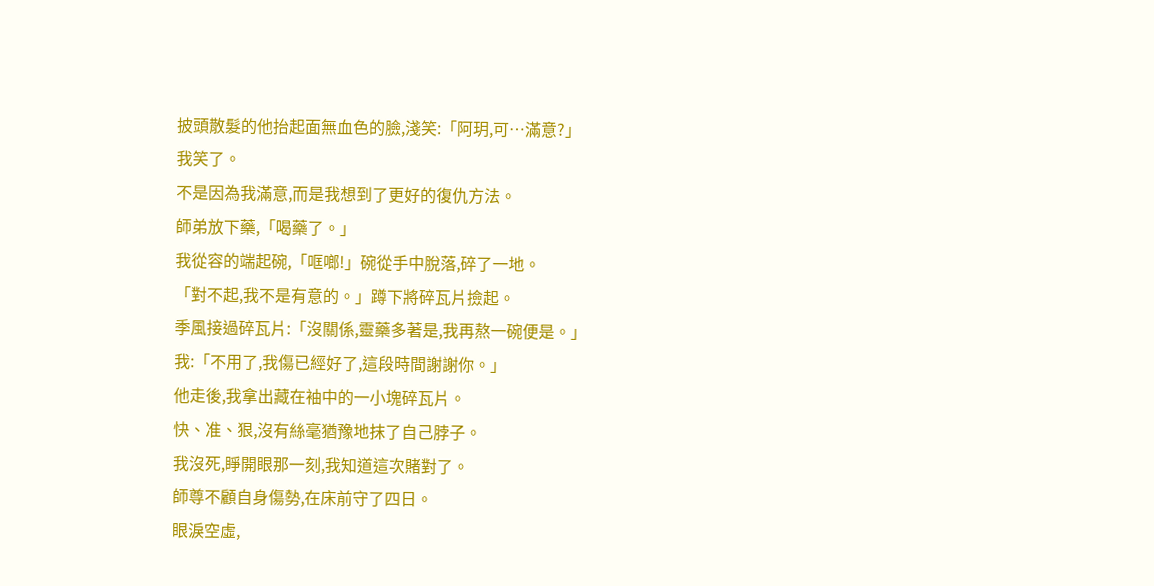披頭散髮的他抬起面無血色的臉,淺笑:「阿玥,可…滿意?」
我笑了。
不是因為我滿意,而是我想到了更好的復仇方法。
師弟放下藥,「喝藥了。」
我從容的端起碗,「哐啷!」碗從手中脫落,碎了一地。
「對不起,我不是有意的。」蹲下將碎瓦片撿起。
季風接過碎瓦片:「沒關係,靈藥多著是,我再熬一碗便是。」
我:「不用了,我傷已經好了,這段時間謝謝你。」
他走後,我拿出藏在袖中的一小塊碎瓦片。
快、准、狠,沒有絲毫猶豫地抹了自己脖子。
我沒死,睜開眼那一刻,我知道這次賭對了。
師尊不顧自身傷勢,在床前守了四日。
眼淚空虛,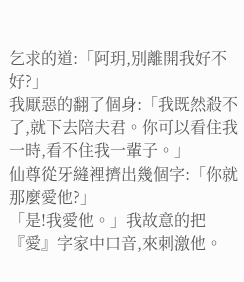乞求的道:「阿玥,別離開我好不好?」
我厭惡的翻了個身:「我既然殺不了,就下去陪夫君。你可以看住我一時,看不住我一輩子。」
仙尊從牙縫裡擠出幾個字:「你就那麼愛他?」
「是!我愛他。」我故意的把『愛』字家中口音,來刺激他。